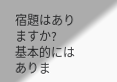宿題はありますか?
基本的にはありま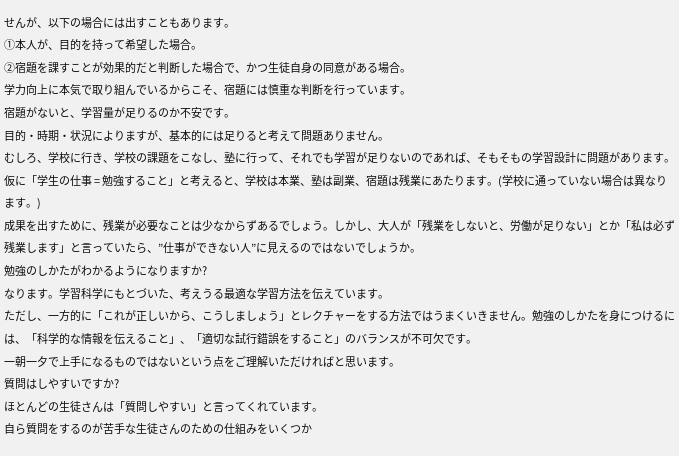せんが、以下の場合には出すこともあります。
①本人が、目的を持って希望した場合。
②宿題を課すことが効果的だと判断した場合で、かつ生徒自身の同意がある場合。
学力向上に本気で取り組んでいるからこそ、宿題には慎重な判断を行っています。
宿題がないと、学習量が足りるのか不安です。
目的・時期・状況によりますが、基本的には足りると考えて問題ありません。
むしろ、学校に行き、学校の課題をこなし、塾に行って、それでも学習が足りないのであれば、そもそもの学習設計に問題があります。
仮に「学生の仕事 = 勉強すること」と考えると、学校は本業、塾は副業、宿題は残業にあたります。(学校に通っていない場合は異なります。)
成果を出すために、残業が必要なことは少なからずあるでしょう。しかし、大人が「残業をしないと、労働が足りない」とか「私は必ず残業します」と言っていたら、”仕事ができない人”に見えるのではないでしょうか。
勉強のしかたがわかるようになりますか?
なります。学習科学にもとづいた、考えうる最適な学習方法を伝えています。
ただし、一方的に「これが正しいから、こうしましょう」とレクチャーをする方法ではうまくいきません。勉強のしかたを身につけるには、「科学的な情報を伝えること」、「適切な試行錯誤をすること」のバランスが不可欠です。
一朝一夕で上手になるものではないという点をご理解いただければと思います。
質問はしやすいですか?
ほとんどの生徒さんは「質問しやすい」と言ってくれています。
自ら質問をするのが苦手な生徒さんのための仕組みをいくつか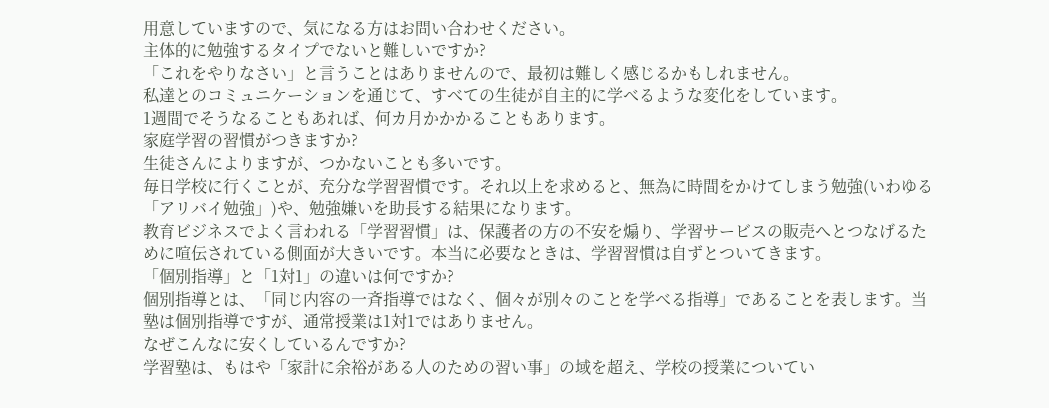用意していますので、気になる方はお問い合わせください。
主体的に勉強するタイプでないと難しいですか?
「これをやりなさい」と言うことはありませんので、最初は難しく感じるかもしれません。
私達とのコミュニケーションを通じて、すべての生徒が自主的に学べるような変化をしています。
1週間でそうなることもあれば、何カ月かかかることもあります。
家庭学習の習慣がつきますか?
生徒さんによりますが、つかないことも多いです。
毎日学校に行くことが、充分な学習習慣です。それ以上を求めると、無為に時間をかけてしまう勉強(いわゆる「アリバイ勉強」)や、勉強嫌いを助長する結果になります。
教育ビジネスでよく言われる「学習習慣」は、保護者の方の不安を煽り、学習サービスの販売へとつなげるために喧伝されている側面が大きいです。本当に必要なときは、学習習慣は自ずとついてきます。
「個別指導」と「1対1」の違いは何ですか?
個別指導とは、「同じ内容の一斉指導ではなく、個々が別々のことを学べる指導」であることを表します。当塾は個別指導ですが、通常授業は1対1ではありません。
なぜこんなに安くしているんですか?
学習塾は、もはや「家計に余裕がある人のための習い事」の域を超え、学校の授業についてい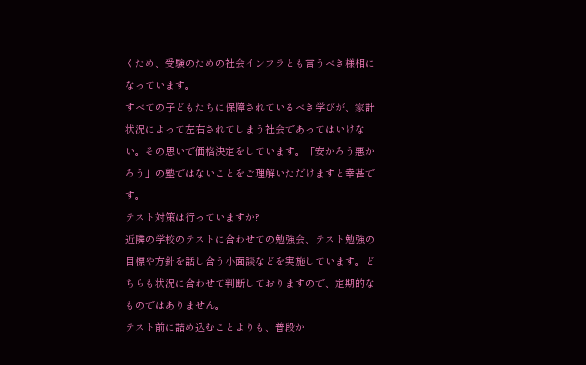くため、受験のための社会インフラとも言うべき様相になっています。
すべての子どもたちに保障されているべき学びが、家計状況によって左右されてしまう社会であってはいけない。その思いで価格決定をしています。「安かろう悪かろう」の塾ではないことをご理解いただけますと幸甚です。
テスト対策は行っていますか?
近隣の学校のテストに合わせての勉強会、テスト勉強の目標や方針を話し合う小面談などを実施しています。どちらも状況に合わせて判断しておりますので、定期的なものではありません。
テスト前に詰め込むことよりも、普段か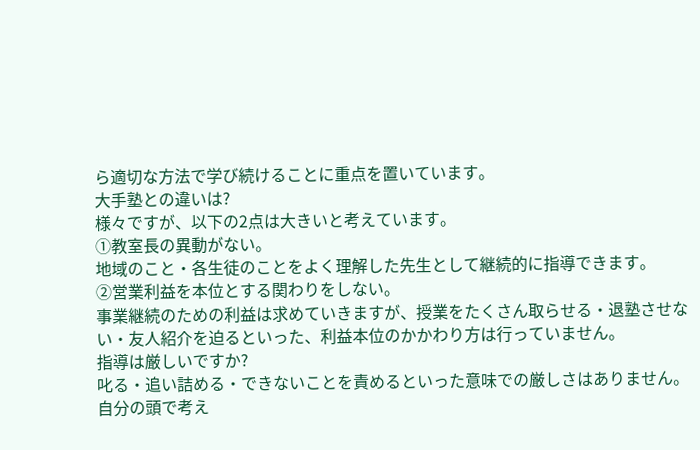ら適切な方法で学び続けることに重点を置いています。
大手塾との違いは?
様々ですが、以下の2点は大きいと考えています。
①教室長の異動がない。
地域のこと・各生徒のことをよく理解した先生として継続的に指導できます。
②営業利益を本位とする関わりをしない。
事業継続のための利益は求めていきますが、授業をたくさん取らせる・退塾させない・友人紹介を迫るといった、利益本位のかかわり方は行っていません。
指導は厳しいですか?
叱る・追い詰める・できないことを責めるといった意味での厳しさはありません。
自分の頭で考え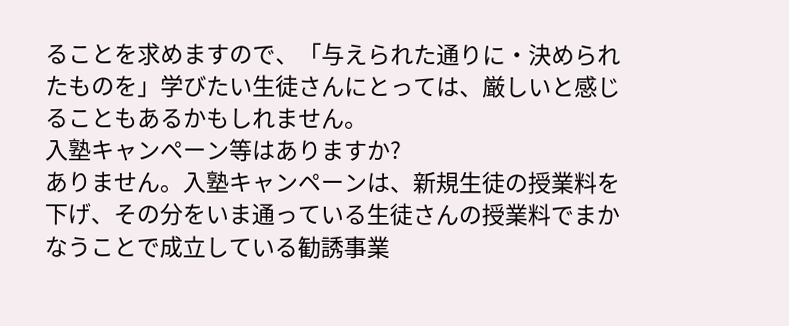ることを求めますので、「与えられた通りに・決められたものを」学びたい生徒さんにとっては、厳しいと感じることもあるかもしれません。
入塾キャンペーン等はありますか?
ありません。入塾キャンペーンは、新規生徒の授業料を下げ、その分をいま通っている生徒さんの授業料でまかなうことで成立している勧誘事業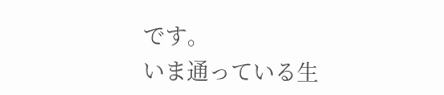です。
いま通っている生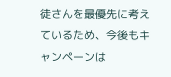徒さんを最優先に考えているため、今後もキャンペーンは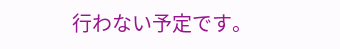行わない予定です。